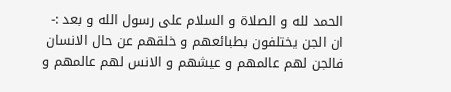الحمد لله و الصلاة و السلام على رسول الله و بعد :-
ان الجن يختلفون بطبائعهم و خلقهم عن حال الانسان فالجن لهم عالمهم و عيشهم و الانس لهم عالمهم و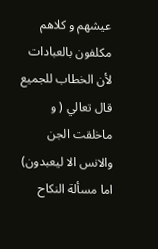عيشهم و كلاهم مكلفون بالعبادات لأن الخطاب للجميع قال تعالي ( و ماخلقت الجن والانس الا ليعبدون)
اما مسألة النكاح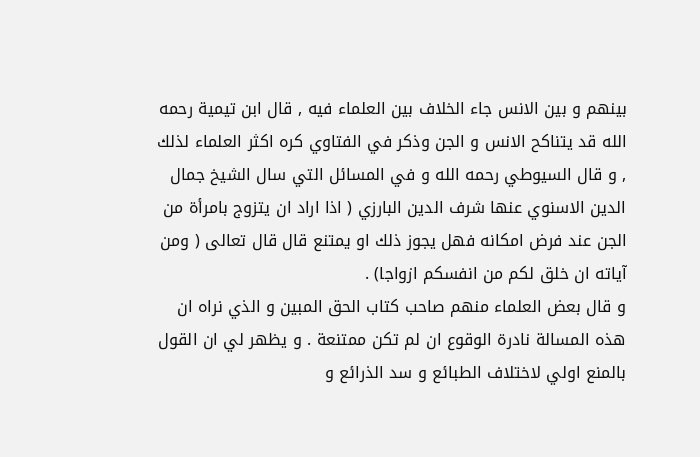بينهم و بين الانس جاء الخلاف بين العلماء فيه , قال ابن تيمية رحمه الله قد يتناكح الانس و الجن وذكر في الفتاوي كره اكثر العلماء لذلك , و قال السيوطي رحمه الله و في المسائل التي سال الشيخ جمال الدين الاسنوي عنها شرف الدين البارزي ( اذا اراد ان يتزوج بامرأة من الجن عند فرض امكانه فهل يجوز ذلك او يمتنع قال قال تعالى ( ومن آياته ان خلق لكم من انفسكم ازواجا) .
و قال بعض العلماء منهم صاحب كتاب الحق المبين و الذي نراه ان هذه المسالة نادرة الوقوع ان لم تكن ممتنعة . و يظهر لي ان القول بالمنع اولي لاختلاف الطبائع و سد الذرائع و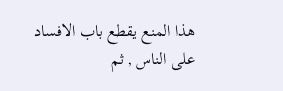هذا المنع يقطع باب الافساد على الناس , ثم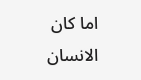اما كان الانسان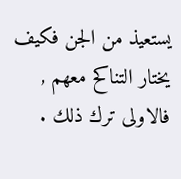يستعيذ من الجن فكيف يختار التناكح معهم , فالاولى ترك ذلك .